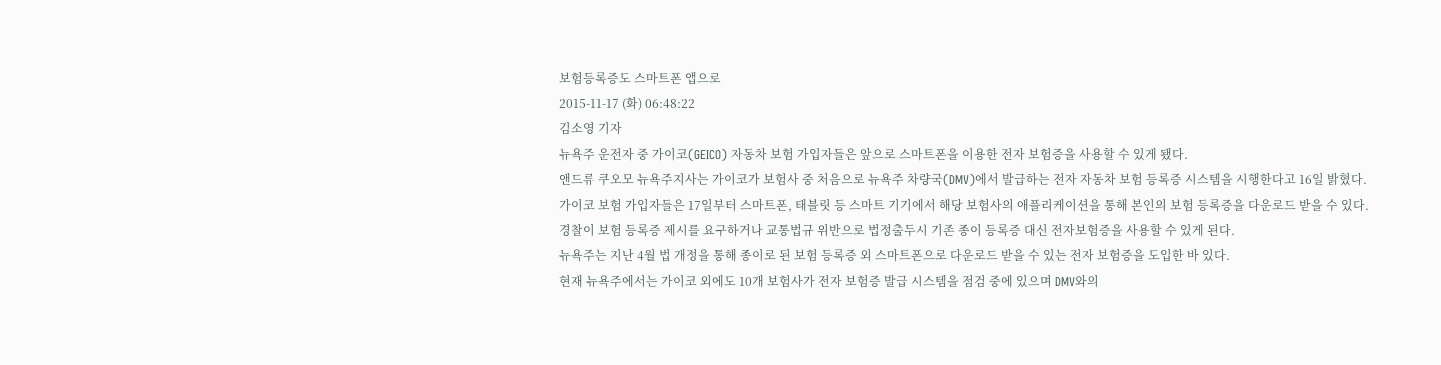보험등록증도 스마트폰 앱으로
2015-11-17 (화) 06:48:22
김소영 기자
뉴욕주 운전자 중 가이코(GEICO) 자동차 보험 가입자들은 앞으로 스마트폰을 이용한 전자 보험증을 사용할 수 있게 됐다.
앤드류 쿠오모 뉴욕주지사는 가이코가 보험사 중 처음으로 뉴욕주 차량국(DMV)에서 발급하는 전자 자동차 보험 등록증 시스템을 시행한다고 16일 밝혔다.
가이코 보험 가입자들은 17일부터 스마트폰, 태블릿 등 스마트 기기에서 해당 보험사의 애플리케이션을 통해 본인의 보험 등록증을 다운로드 받을 수 있다.
경찰이 보험 등록증 제시를 요구하거나 교통법규 위반으로 법정출두시 기존 종이 등록증 대신 전자보험증을 사용할 수 있게 된다.
뉴욕주는 지난 4월 법 개정을 통해 종이로 된 보험 등록증 외 스마트폰으로 다운로드 받을 수 있는 전자 보험증을 도입한 바 있다.
현재 뉴욕주에서는 가이코 외에도 10개 보험사가 전자 보험증 발급 시스템을 점검 중에 있으며 DMV와의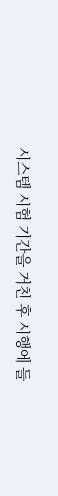시스템 시험 기간을 거친 후 시행에 들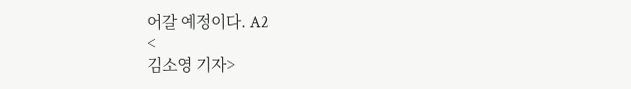어갈 예정이다. A2
<
김소영 기자>